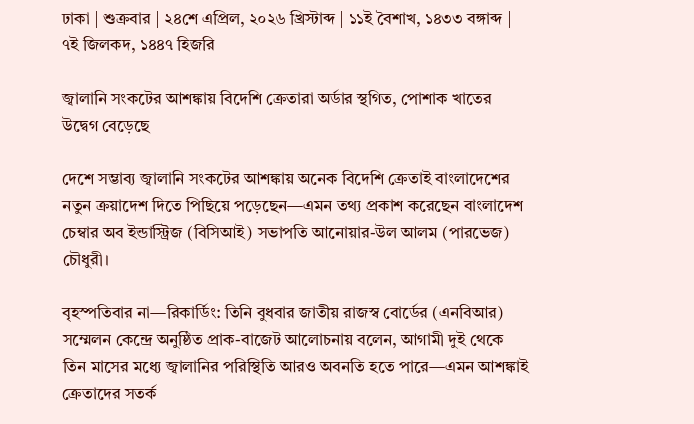ঢাকা | শুক্রবার | ২৪শে এপ্রিল, ২০২৬ খ্রিস্টাব্দ | ১১ই বৈশাখ, ১৪৩৩ বঙ্গাব্দ | ৭ই জিলকদ, ১৪৪৭ হিজরি

জ্বালানি সংকটের আশঙ্কায় বিদেশি ক্রেতারা অর্ডার স্থগিত, পোশাক খাতের উদ্বেগ বেড়েছে

দেশে সম্ভাব্য জ্বালানি সংকটের আশঙ্কায় অনেক বিদেশি ক্রেতাই বাংলাদেশের নতুন ক্রয়াদেশ দিতে পিছিয়ে পড়েছেন—এমন তথ্য প্রকাশ করেছেন বাংলাদেশ চেম্বার অব ইন্ডাস্ট্রিজ (বিসিআই) সভাপতি আনোয়ার-উল আলম (পারভেজ) চৌধুরী।

বৃহস্পতিবার না—রিকার্ডিং: তিনি বুধবার জাতীয় রাজস্ব বোর্ডের (এনবিআর) সম্মেলন কেন্দ্রে অনুষ্ঠিত প্রাক-বাজেট আলোচনায় বলেন, আগামী দুই থেকে তিন মাসের মধ্যে জ্বালানির পরিস্থিতি আরও অবনতি হতে পারে—এমন আশঙ্কাই ক্রেতাদের সতর্ক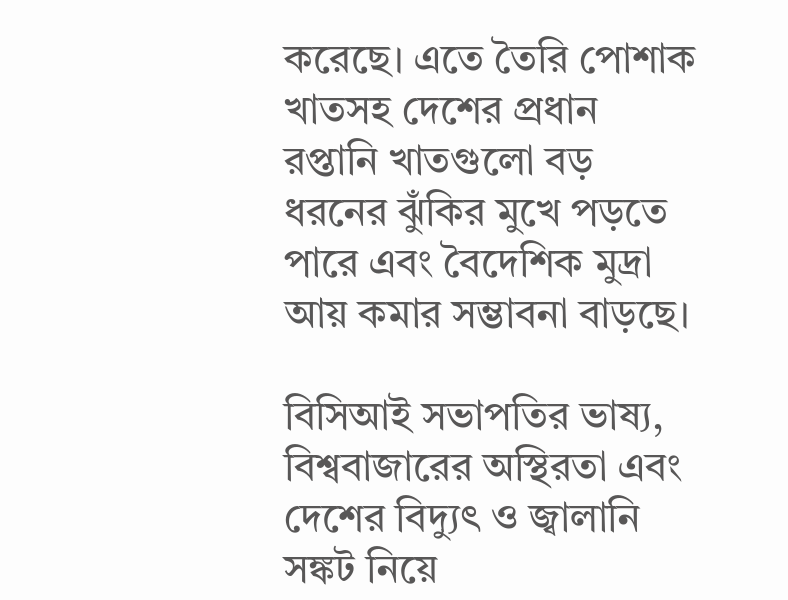করেছে। এতে তৈরি পোশাক খাতসহ দেশের প্রধান রপ্তানি খাতগুলো বড় ধরনের ঝুঁকির মুখে পড়তে পারে এবং বৈদেশিক মুদ্রা আয় কমার সম্ভাবনা বাড়ছে।

বিসিআই সভাপতির ভাষ্য, বিশ্ববাজারের অস্থিরতা এবং দেশের বিদ্যুৎ ও জ্বালানি সঙ্কট নিয়ে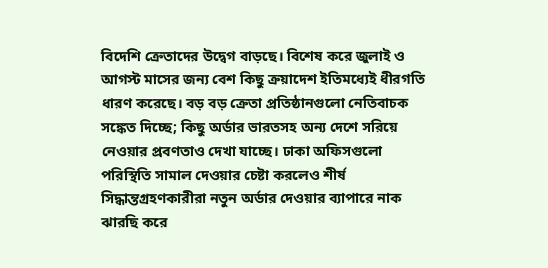বিদেশি ক্রেতাদের উদ্বেগ বাড়ছে। বিশেষ করে জুলাই ও আগস্ট মাসের জন্য বেশ কিছু ক্রয়াদেশ ইতিমধ্যেই ধীরগতি ধারণ করেছে। বড় বড় ক্রেতা প্রতিষ্ঠানগুলো নেতিবাচক সঙ্কেত দিচ্ছে; কিছু অর্ডার ভারতসহ অন্য দেশে সরিয়ে নেওয়ার প্রবণতাও দেখা যাচ্ছে। ঢাকা অফিসগুলো পরিস্থিতি সামাল দেওয়ার চেষ্টা করলেও শীর্ষ সিদ্ধান্তগ্রহণকারীরা নতুন অর্ডার দেওয়ার ব্যাপারে নাক ঝারছি করে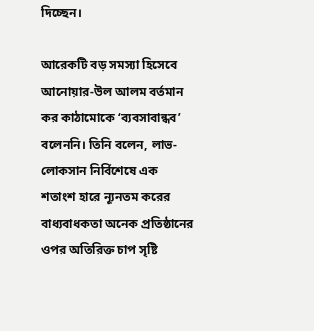দিচ্ছেন।

আরেকটি বড় সমস্যা হিসেবে আনোয়ার-উল আলম বর্তমান কর কাঠামোকে ‘ব্যবসাবান্ধব’ বলেননি। তিনি বলেন, লাভ-লোকসান নির্বিশেষে এক শতাংশ হারে ন্যূনতম করের বাধ্যবাধকতা অনেক প্রতিষ্ঠানের ওপর অতিরিক্ত চাপ সৃষ্টি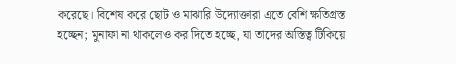করেছে। বিশেষ করে ছোট ও মাঝারি উদ্যোক্তারা এতে বেশি ক্ষতিগ্রস্ত হচ্ছেন; মুনাফা না থাকলেও কর দিতে হচ্ছে, যা তাদের অস্তিত্ব টিকিয়ে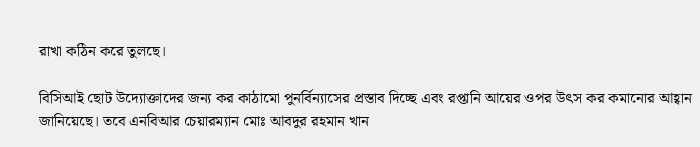রাখা কঠিন করে তুলছে।

বিসিআই ছোট উদ্যোক্তাদের জন্য কর কাঠামো পুনর্বিন্যাসের প্রস্তাব দিচ্ছে এবং রপ্তানি আয়ের ওপর উৎস কর কমানোর আহ্বান জানিয়েছে। তবে এনবিআর চেয়ারম্যান মোঃ আবদুর রহমান খান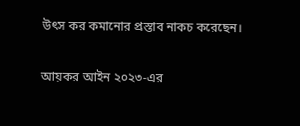উৎস কর কমানোর প্রস্তাব নাকচ করেছেন।

আয়কর আইন ২০২৩-এর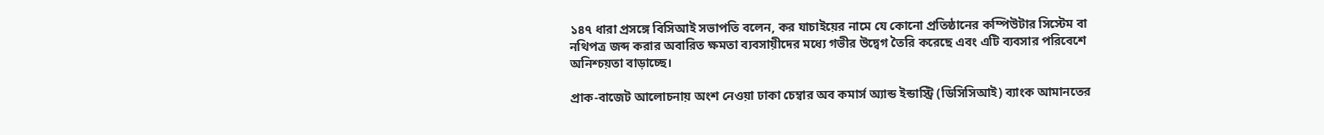১৪৭ ধারা প্রসঙ্গে বিসিআই সভাপতি বলেন, কর যাচাইয়ের নামে যে কোনো প্রতিষ্ঠানের কম্পিউটার সিস্টেম বা নথিপত্র জব্দ করার অবারিত ক্ষমতা ব্যবসায়ীদের মধ্যে গভীর উদ্বেগ তৈরি করেছে এবং এটি ব্যবসার পরিবেশে অনিশ্চয়তা বাড়াচ্ছে।

প্রাক-বাজেট আলোচনায় অংশ নেওয়া ঢাকা চেম্বার অব কমার্স অ্যান্ড ইন্ডাস্ট্রি (ডিসিসিআই) ব্যাংক আমানতের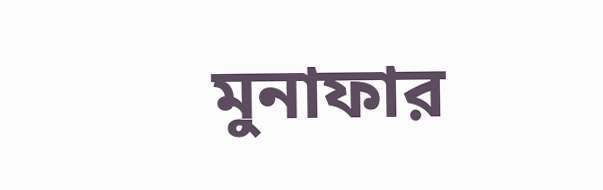মুনাফার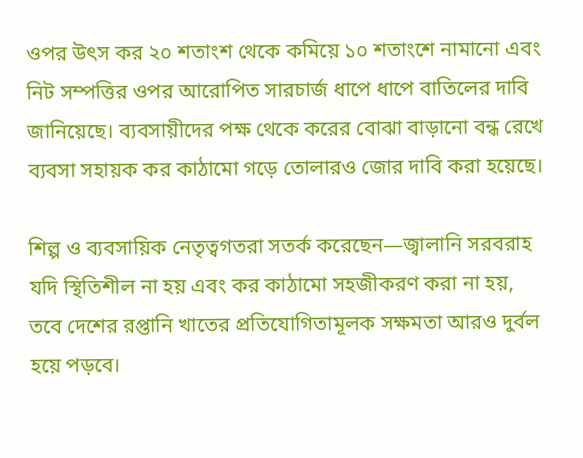ওপর উৎস কর ২০ শতাংশ থেকে কমিয়ে ১০ শতাংশে নামানো এবং নিট সম্পত্তির ওপর আরোপিত সারচার্জ ধাপে ধাপে বাতিলের দাবি জানিয়েছে। ব্যবসায়ীদের পক্ষ থেকে করের বোঝা বাড়ানো বন্ধ রেখে ব্যবসা সহায়ক কর কাঠামো গড়ে তোলারও জোর দাবি করা হয়েছে।

শিল্প ও ব্যবসায়িক নেতৃত্বগতরা সতর্ক করেছেন—জ্বালানি সরবরাহ যদি স্থিতিশীল না হয় এবং কর কাঠামো সহজীকরণ করা না হয়, তবে দেশের রপ্তানি খাতের প্রতিযোগিতামূলক সক্ষমতা আরও দুর্বল হয়ে পড়বে।